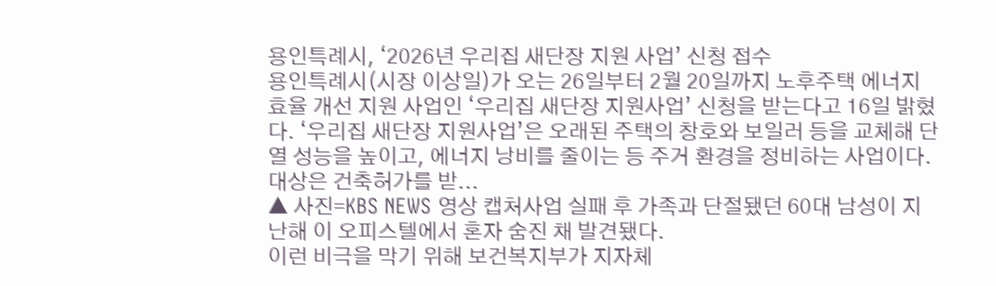용인특례시, ‘2026년 우리집 새단장 지원 사업’ 신청 접수
용인특례시(시장 이상일)가 오는 26일부터 2월 20일까지 노후주택 에너지 효율 개선 지원 사업인 ‘우리집 새단장 지원사업’ 신청을 받는다고 16일 밝혔다. ‘우리집 새단장 지원사업’은 오래된 주택의 창호와 보일러 등을 교체해 단열 성능을 높이고, 에너지 낭비를 줄이는 등 주거 환경을 정비하는 사업이다. 대상은 건축허가를 받...
▲ 사진=KBS NEWS 영상 캡처사업 실패 후 가족과 단절됐던 60대 남성이 지난해 이 오피스텔에서 혼자 숨진 채 발견됐다.
이런 비극을 막기 위해 보건복지부가 지자체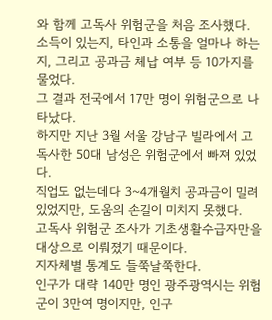와 함께 고독사 위험군을 처음 조사했다.
소득이 있는지, 타인과 소통을 얼마나 하는지, 그리고 공과금 체납 여부 등 10가지를 물었다.
그 결과 전국에서 17만 명이 위험군으로 나타났다.
하지만 지난 3월 서울 강남구 빌라에서 고독사한 50대 남성은 위험군에서 빠져 있었다.
직업도 없는데다 3~4개월치 공과금이 밀려 있었지만, 도움의 손길이 미치지 못했다.
고독사 위험군 조사가 기초생활수급자만을 대상으로 이뤄졌기 때문이다.
지자체별 통계도 들쭉날쭉한다.
인구가 대략 140만 명인 광주광역시는 위험군이 3만여 명이지만, 인구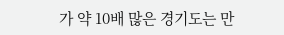가 약 10배 많은 경기도는 만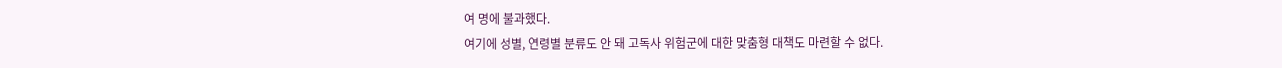여 명에 불과했다.
여기에 성별, 연령별 분류도 안 돼 고독사 위험군에 대한 맞춤형 대책도 마련할 수 없다.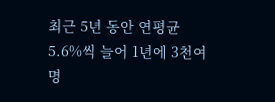최근 5년 동안 연평균 5.6%씩 늘어 1년에 3천여 명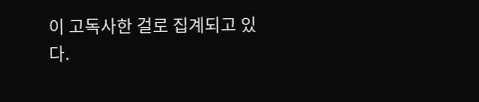이 고독사한 걸로 집계되고 있다.